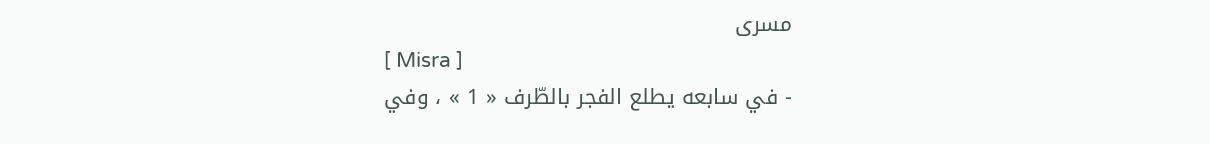مسرى
[ Misra ]
- في سابعه يطلع الفجر بالطّرف « 1 » ، وفي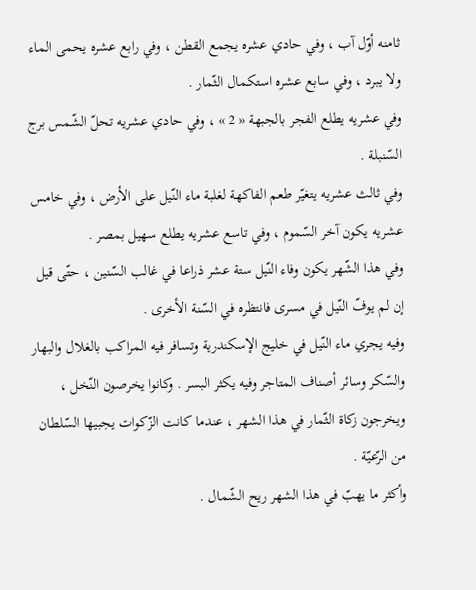ثامنه أوّل آب ، وفي حادي عشره يجمع القطن ، وفي رابع عشره يحمى الماء ولا يبرد ، وفي سابع عشره استكمال الثّمار .
وفي عشريه يطلع الفجر بالجبهة « 2 » ، وفي حادي عشريه تحلّ الشّمس برج السّنبلة .
وفي ثالث عشريه يتغيّر طعم الفاكهة لغلبة ماء النّيل على الأرض ، وفي خامس عشريه يكون آخر السّموم ، وفي تاسع عشريه يطلع سهيل بمصر .
وفي هذا الشّهر يكون وفاء النّيل ستة عشر ذراعا في غالب السّنين ، حتّى قيل إن لم يوفّ النّيل في مسرى فانتظره في السّنة الأخرى .
وفيه يجري ماء النّيل في خليج الإسكندرية وتسافر فيه المراكب بالغلال والبهار والسّكر وسائر أصناف المتاجر وفيه يكثر البسر . وكانوا يخرصون النّخل ، ويخرجون زكاة الثّمار في هذا الشهر ، عندما كانت الزّكوات يجبيها السّلطان من الرّعيّة .
وأكثر ما يهبّ في هذا الشهر ريح الشّمال .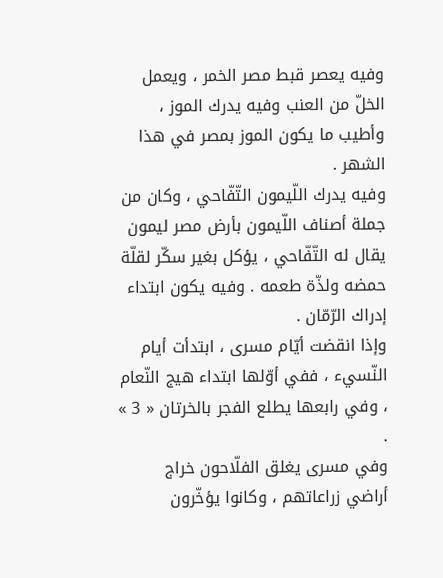وفيه يعصر قبط مصر الخمر ، ويعمل الخلّ من العنب وفيه يدرك الموز ، وأطيب ما يكون الموز بمصر في هذا الشهر .
وفيه يدرك اللّيمون التّفّاحي ، وكان من جملة أصناف اللّيمون بأرض مصر ليمون يقال له التّفّاحي ، يؤكل بغير سكّر لقلّة حمضه ولذّة طعمه . وفيه يكون ابتداء إدراك الرّمّان .
وإذا انقضت أيّام مسرى ، ابتدأت أيام النّسيء ، ففي أوّلها ابتداء هيج النّعام ، وفي رابعها يطلع الفجر بالخرتان « 3 » .
وفي مسرى يغلق الفلّاحون خراج أراضي زراعاتهم ، وكانوا يؤخّرون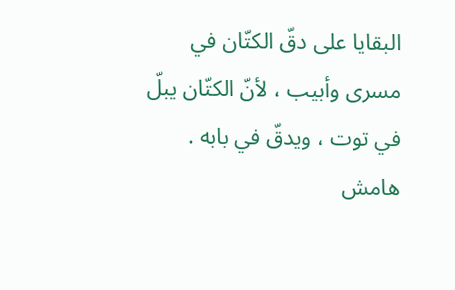البقايا على دقّ الكتّان في مسرى وأبيب ، لأنّ الكتّان يبلّ في توت ، ويدقّ في بابه .
هامش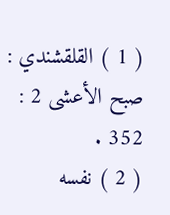( 1 ) القلقشندي : صبح الأعشى 2 : 352 .
( 2 ) نفسه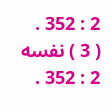2 : 352 .
( 3 ) نفسه 2 : 352 .